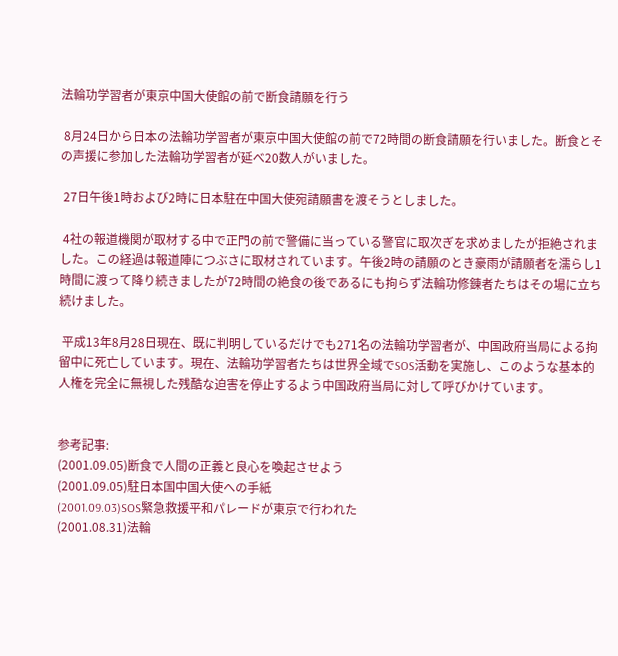法輪功学習者が東京中国大使館の前で断食請願を行う

 8月24日から日本の法輪功学習者が東京中国大使館の前で72時間の断食請願を行いました。断食とその声援に参加した法輪功学習者が延べ20数人がいました。

 27日午後1時および2時に日本駐在中国大使宛請願書を渡そうとしました。

 4社の報道機関が取材する中で正門の前で警備に当っている警官に取次ぎを求めましたが拒絶されました。この経過は報道陣につぶさに取材されています。午後2時の請願のとき豪雨が請願者を濡らし1時間に渡って降り続きましたが72時間の絶食の後であるにも拘らず法輪功修錬者たちはその場に立ち続けました。

 平成13年8月28日現在、既に判明しているだけでも271名の法輪功学習者が、中国政府当局による拘留中に死亡しています。現在、法輪功学習者たちは世界全域でSOS活動を実施し、このような基本的人権を完全に無視した残酷な迫害を停止するよう中国政府当局に対して呼びかけています。


参考記事:
(2001.09.05)断食で人間の正義と良心を喚起させよう
(2001.09.05)駐日本国中国大使への手紙
(2001.09.03)SOS緊急救援平和パレードが東京で行われた
(2001.08.31)法輪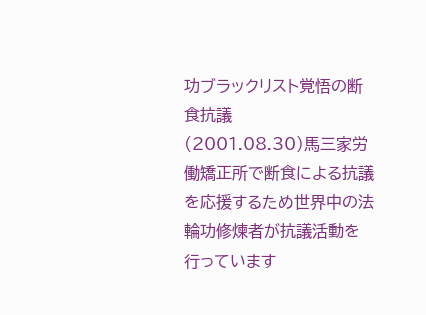功ブラックリスト覚悟の断食抗議
(2001.08.30)馬三家労働矯正所で断食による抗議を応援するため世界中の法輪功修煉者が抗議活動を行っています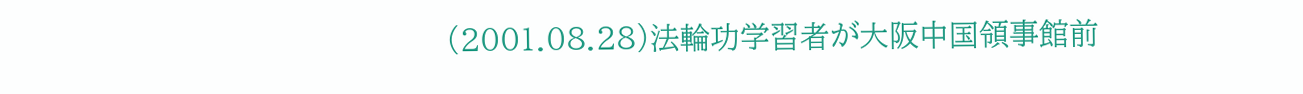(2001.08.28)法輪功学習者が大阪中国領事館前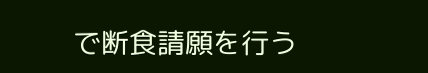で断食請願を行う